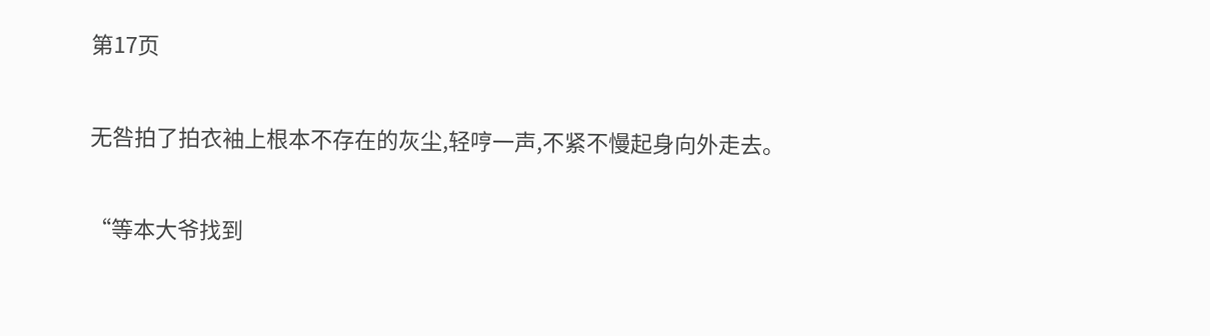第17页

无咎拍了拍衣袖上根本不存在的灰尘,轻哼一声,不紧不慢起身向外走去。

“等本大爷找到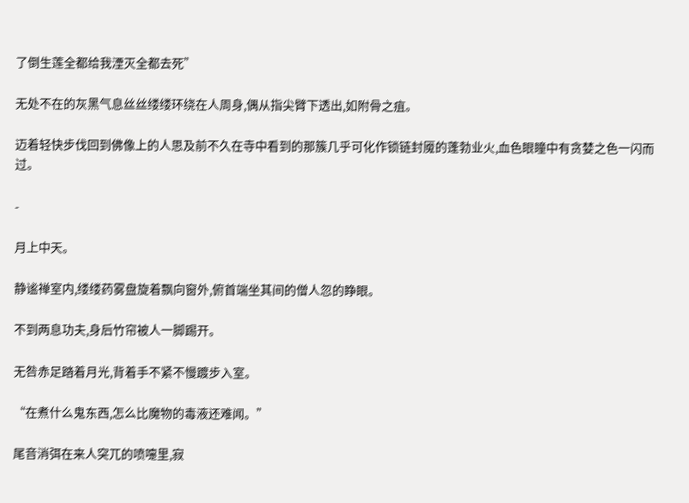了倒生莲全都给我湮灭全都去死”

无处不在的灰黑气息丝丝缕缕环绕在人周身,偶从指尖臂下透出,如附骨之疽。

迈着轻快步伐回到佛像上的人思及前不久在寺中看到的那簇几乎可化作锁链封魇的蓬勃业火,血色眼瞳中有贪婪之色一闪而过。

-

月上中天。

静谧禅室内,缕缕药雾盘旋着飘向窗外,俯首端坐其间的僧人忽的睁眼。

不到两息功夫,身后竹帘被人一脚踢开。

无咎赤足踏着月光,背着手不紧不慢踱步入室。

“在煮什么鬼东西,怎么比魔物的毒液还难闻。”

尾音消弭在来人突兀的喷嚏里,寂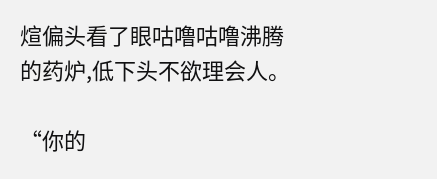煊偏头看了眼咕噜咕噜沸腾的药炉,低下头不欲理会人。

“你的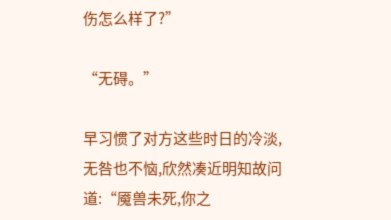伤怎么样了?”

“无碍。”

早习惯了对方这些时日的冷淡,无咎也不恼,欣然凑近明知故问道:“魇兽未死,你之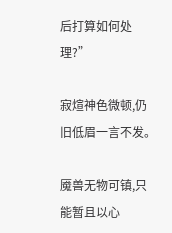后打算如何处理?”

寂煊神色微顿,仍旧低眉一言不发。

魇兽无物可镇,只能暂且以心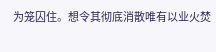为笼囚住。想令其彻底消散唯有以业火焚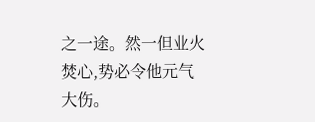之一途。然一但业火焚心,势必令他元气大伤。